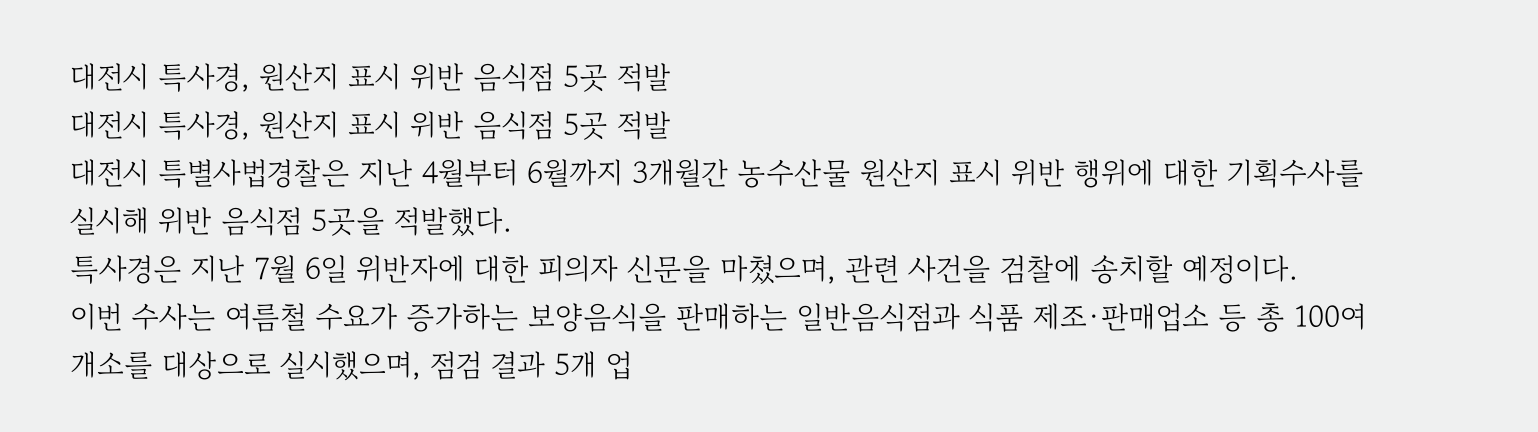대전시 특사경, 원산지 표시 위반 음식점 5곳 적발
대전시 특사경, 원산지 표시 위반 음식점 5곳 적발
대전시 특별사법경찰은 지난 4월부터 6월까지 3개월간 농수산물 원산지 표시 위반 행위에 대한 기획수사를 실시해 위반 음식점 5곳을 적발했다.
특사경은 지난 7월 6일 위반자에 대한 피의자 신문을 마쳤으며, 관련 사건을 검찰에 송치할 예정이다.
이번 수사는 여름철 수요가 증가하는 보양음식을 판매하는 일반음식점과 식품 제조·판매업소 등 총 100여 개소를 대상으로 실시했으며, 점검 결과 5개 업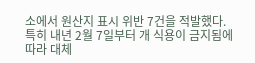소에서 원산지 표시 위반 7건을 적발했다.
특히 내년 2월 7일부터 개 식용이 금지됨에 따라 대체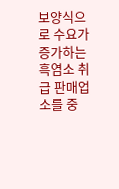보양식으로 수요가 증가하는 흑염소 취급 판매업소를 중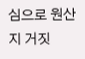심으로 원산지 거짓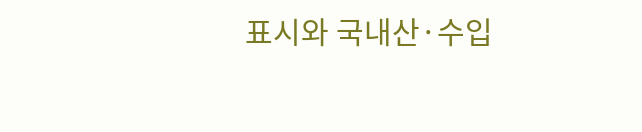표시와 국내산·수입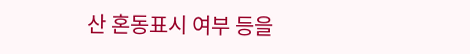산 혼동표시 여부 등을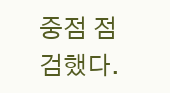중점 점검했다.